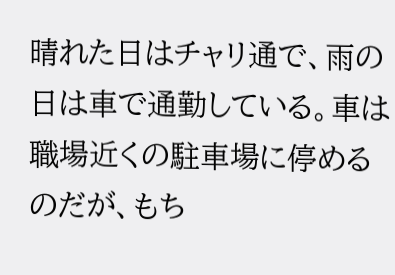晴れた日はチャリ通で、雨の日は車で通勤している。車は職場近くの駐車場に停めるのだが、もち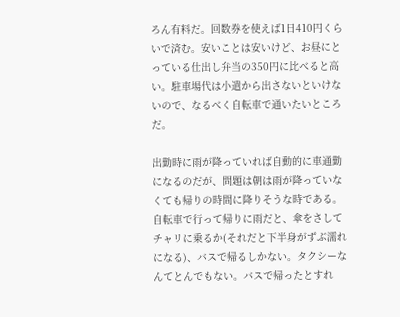ろん有料だ。回数券を使えば1日410円くらいで済む。安いことは安いけど、お昼にとっている仕出し弁当の350円に比べると高い。駐車場代は小遣から出さないといけないので、なるべく自転車で通いたいところだ。

出勤時に雨が降っていれば自動的に車通勤になるのだが、問題は朝は雨が降っていなくても帰りの時間に降りそうな時である。自転車で行って帰りに雨だと、傘をさしてチャリに乗るか(それだと下半身がずぶ濡れになる)、バスで帰るしかない。タクシーなんてとんでもない。バスで帰ったとすれ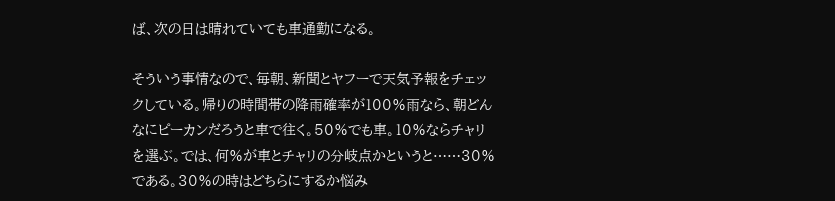ば、次の日は晴れていても車通勤になる。

そういう事情なので、毎朝、新聞とヤフーで天気予報をチェックしている。帰りの時間帯の降雨確率が100%雨なら、朝どんなにピーカンだろうと車で往く。50%でも車。10%ならチャリを選ぶ。では、何%が車とチャリの分岐点かというと……30%である。30%の時はどちらにするか悩み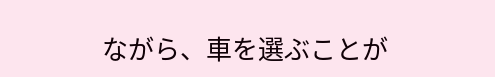ながら、車を選ぶことが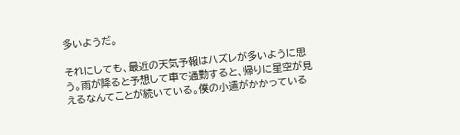多いようだ。

それにしても、最近の天気予報はハズレが多いように思う。雨が降ると予想して車で通勤すると、帰りに星空が見えるなんてことが続いている。僕の小遣がかかっている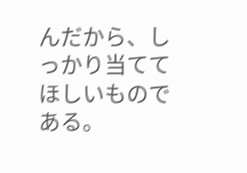んだから、しっかり当ててほしいものである。